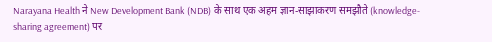Narayana Health ने New Development Bank (NDB) के साथ एक अहम ज्ञान-साझाकरण समझौते (knowledge-sharing agreement) पर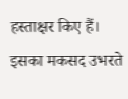हस्ताक्षर किए हैं। इसका मकसद उभरते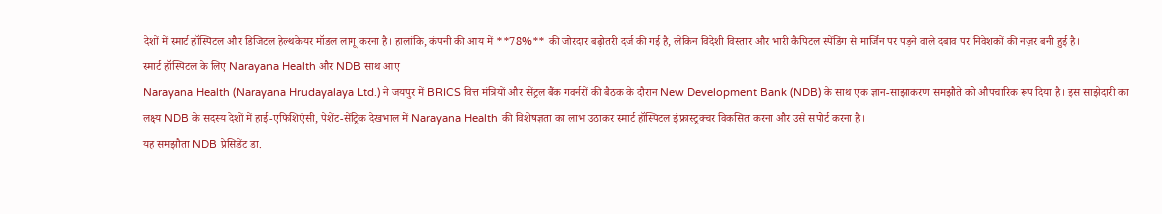देशों में स्मार्ट हॉस्पिटल और डिजिटल हेल्थकेयर मॉडल लागू करना है। हालांकि, कंपनी की आय में **78%** की जोरदार बढ़ोतरी दर्ज की गई है, लेकिन विदेशी विस्तार और भारी कैपिटल स्पेंडिंग से मार्जिन पर पड़ने वाले दबाव पर निवेशकों की नज़र बनी हुई है।
स्मार्ट हॉस्पिटल के लिए Narayana Health और NDB साथ आए
Narayana Health (Narayana Hrudayalaya Ltd.) ने जयपुर में BRICS वित्त मंत्रियों और सेंट्रल बैंक गवर्नरों की बैठक के दौरान New Development Bank (NDB) के साथ एक ज्ञान-साझाकरण समझौते को औपचारिक रूप दिया है। इस साझेदारी का लक्ष्य NDB के सदस्य देशों में हाई-एफिशिएंसी, पेशेंट-सेंट्रिक देखभाल में Narayana Health की विशेषज्ञता का लाभ उठाकर स्मार्ट हॉस्पिटल इंफ्रास्ट्रक्चर विकसित करना और उसे सपोर्ट करना है।
यह समझौता NDB प्रेसिडेंट डा.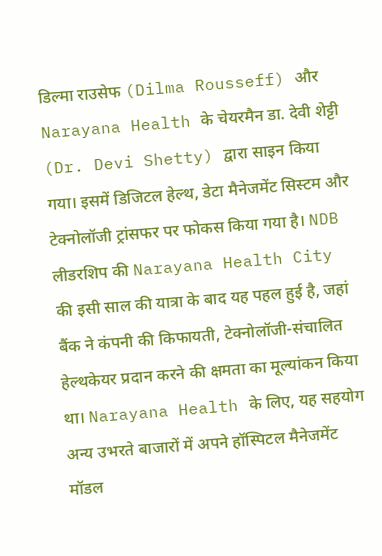डिल्मा राउसेफ (Dilma Rousseff) और Narayana Health के चेयरमैन डा. देवी शेट्टी (Dr. Devi Shetty) द्वारा साइन किया गया। इसमें डिजिटल हेल्थ, डेटा मैनेजमेंट सिस्टम और टेक्नोलॉजी ट्रांसफर पर फोकस किया गया है। NDB लीडरशिप की Narayana Health City की इसी साल की यात्रा के बाद यह पहल हुई है, जहां बैंक ने कंपनी की किफायती, टेक्नोलॉजी-संचालित हेल्थकेयर प्रदान करने की क्षमता का मूल्यांकन किया था। Narayana Health के लिए, यह सहयोग अन्य उभरते बाजारों में अपने हॉस्पिटल मैनेजमेंट मॉडल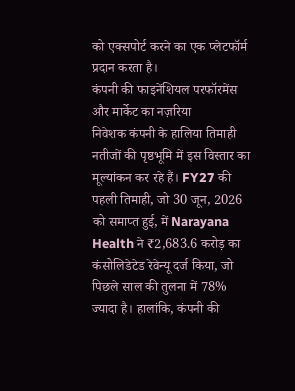को एक्सपोर्ट करने का एक प्लेटफॉर्म प्रदान करता है।
कंपनी की फाइनेंशियल परफॉरमेंस और मार्केट का नज़रिया
निवेशक कंपनी के हालिया तिमाही नतीजों की पृष्ठभूमि में इस विस्तार का मूल्यांकन कर रहे हैं। FY27 की पहली तिमाही, जो 30 जून, 2026 को समाप्त हुई, में Narayana Health ने ₹2,683.6 करोड़ का कंसोलिडेटेड रेवेन्यू दर्ज किया, जो पिछले साल की तुलना में 78% ज्यादा है। हालांकि, कंपनी की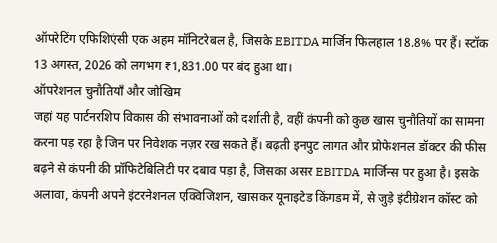ऑपरेटिंग एफिशिएंसी एक अहम मॉनिटरेबल है, जिसके EBITDA मार्जिन फिलहाल 18.8% पर हैं। स्टॉक 13 अगस्त, 2026 को लगभग ₹1,831.00 पर बंद हुआ था।
ऑपरेशनल चुनौतियाँ और जोखिम
जहां यह पार्टनरशिप विकास की संभावनाओं को दर्शाती है, वहीं कंपनी को कुछ खास चुनौतियों का सामना करना पड़ रहा है जिन पर निवेशक नज़र रख सकते हैं। बढ़ती इनपुट लागत और प्रोफेशनल डॉक्टर की फीस बढ़ने से कंपनी की प्रॉफिटेबिलिटी पर दबाव पड़ा है, जिसका असर EBITDA मार्जिन्स पर हुआ है। इसके अलावा, कंपनी अपने इंटरनेशनल एक्विजिशन, खासकर यूनाइटेड किंगडम में, से जुड़े इंटीग्रेशन कॉस्ट को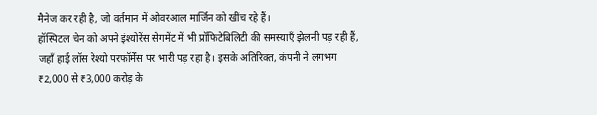मैनेज कर रही है, जो वर्तमान में ओवरआल मार्जिन को खींच रहे हैं।
हॉस्पिटल चेन को अपने इंश्योरेंस सेगमेंट में भी प्रॉफिटेबिलिटी की समस्याएँ झेलनी पड़ रही हैं, जहाँ हाई लॉस रेश्यो परफॉर्मेंस पर भारी पड़ रहा है। इसके अतिरिक्त, कंपनी ने लगभग ₹2,000 से ₹3,000 करोड़ के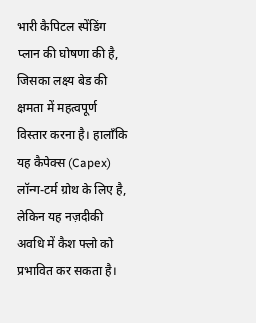भारी कैपिटल स्पेंडिंग प्लान की घोषणा की है, जिसका लक्ष्य बेड की क्षमता में महत्वपूर्ण विस्तार करना है। हालाँकि यह कैपेक्स (Capex) लॉन्ग-टर्म ग्रोथ के लिए है, लेकिन यह नज़दीकी अवधि में कैश फ्लो को प्रभावित कर सकता है।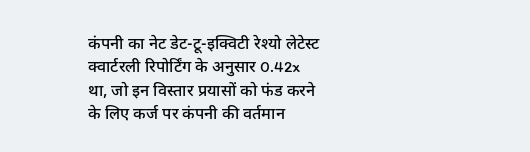कंपनी का नेट डेट-टू-इक्विटी रेश्यो लेटेस्ट क्वार्टरली रिपोर्टिंग के अनुसार 0.42x था, जो इन विस्तार प्रयासों को फंड करने के लिए कर्ज पर कंपनी की वर्तमान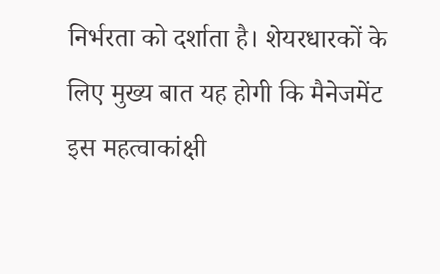निर्भरता को दर्शाता है। शेयरधारकों के लिए मुख्य बात यह होगी कि मैनेजमेंट इस महत्वाकांक्षी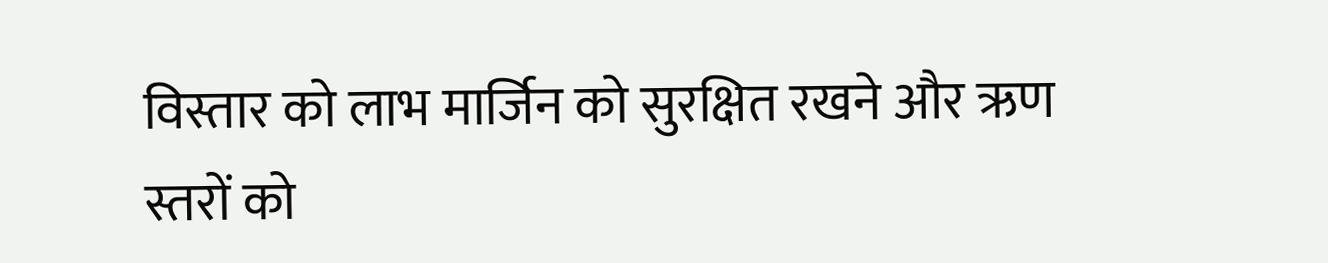विस्तार को लाभ मार्जिन को सुरक्षित रखने और ऋण स्तरों को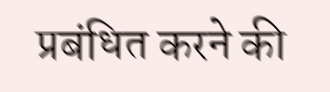प्रबंधित करने की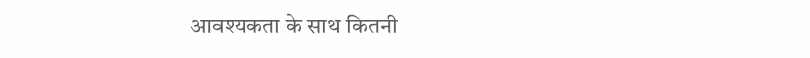आवश्यकता के साथ कितनी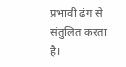प्रभावी ढंग से संतुलित करता है।